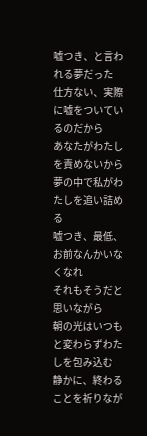嘘つき、と言われる夢だった
仕方ない、実際に嘘をついているのだから
あなたがわたしを責めないから
夢の中で私がわたしを追い詰める
嘘つき、最低、お前なんかいなくなれ
それもそうだと思いながら
朝の光はいつもと変わらずわたしを包み込む
静かに、終わることを祈りなが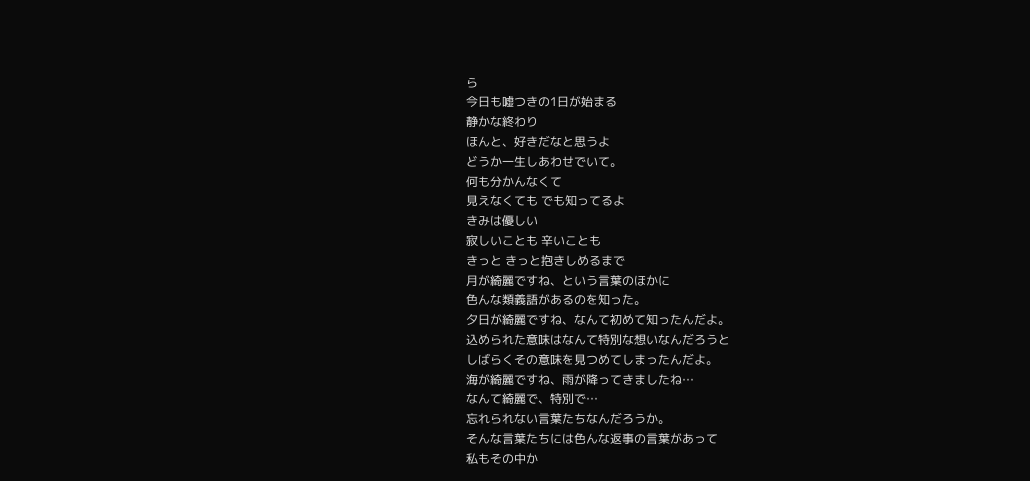ら
今日も嘘つきの1日が始まる
静かな終わり
ほんと、好きだなと思うよ
どうか一生しあわせでいて。
何も分かんなくて
見えなくても でも知ってるよ
きみは優しい
寂しいことも 辛いことも
きっと きっと抱きしめるまで
月が綺麗ですね、という言葉のほかに
色んな類義語があるのを知った。
夕日が綺麗ですね、なんて初めて知ったんだよ。
込められた意味はなんて特別な想いなんだろうと
しばらくその意味を見つめてしまったんだよ。
海が綺麗ですね、雨が降ってきましたね…
なんて綺麗で、特別で…
忘れられない言葉たちなんだろうか。
そんな言葉たちには色んな返事の言葉があって
私もその中か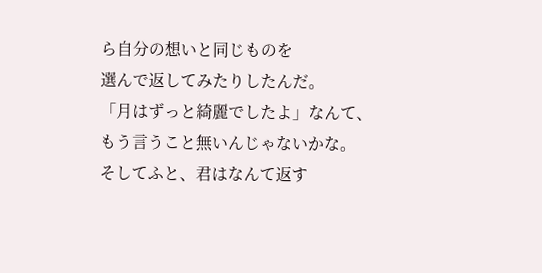ら自分の想いと同じものを
選んで返してみたりしたんだ。
「月はずっと綺麗でしたよ」なんて、
もう言うこと無いんじゃないかな。
そしてふと、君はなんて返す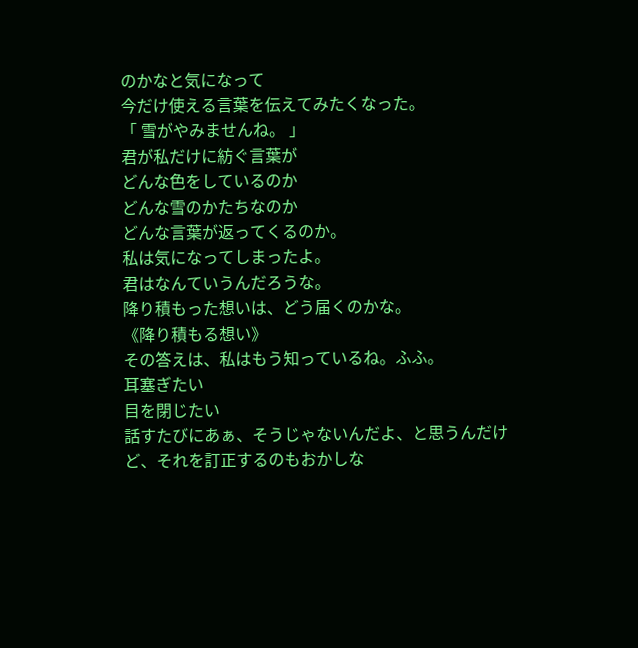のかなと気になって
今だけ使える言葉を伝えてみたくなった。
「 雪がやみませんね。 」
君が私だけに紡ぐ言葉が
どんな色をしているのか
どんな雪のかたちなのか
どんな言葉が返ってくるのか。
私は気になってしまったよ。
君はなんていうんだろうな。
降り積もった想いは、どう届くのかな。
《降り積もる想い》
その答えは、私はもう知っているね。ふふ。
耳塞ぎたい
目を閉じたい
話すたびにあぁ、そうじゃないんだよ、と思うんだけど、それを訂正するのもおかしな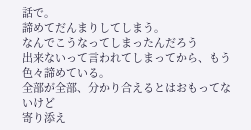話で。
諦めてだんまりしてしまう。
なんでこうなってしまったんだろう
出来ないって言われてしまってから、もう色々諦めている。
全部が全部、分かり合えるとはおもってないけど
寄り添え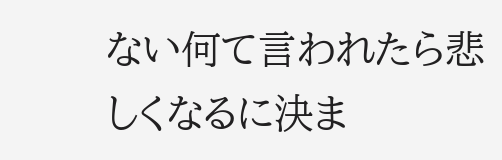ない何て言われたら悲しくなるに決ま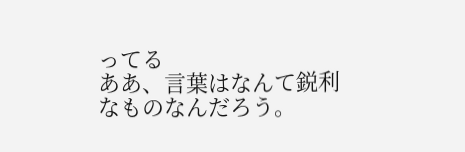ってる
ああ、言葉はなんて鋭利なものなんだろう。